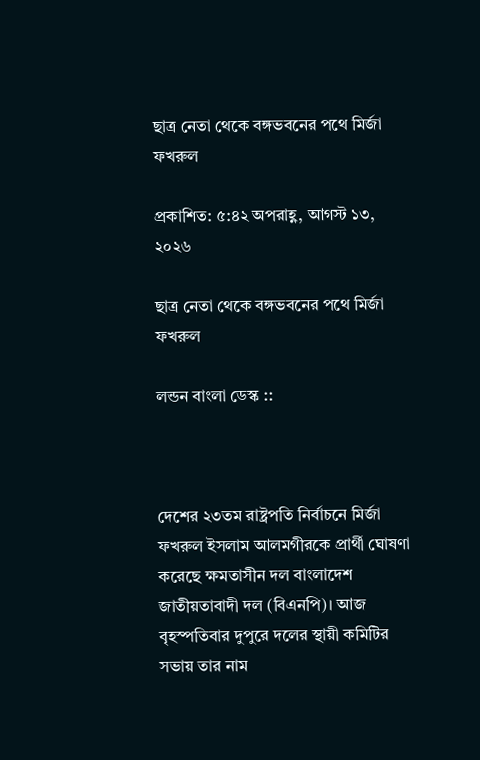ছাত্র নেতা থেকে বঙ্গভবনের পথে মির্জা ফখরুল

প্রকাশিত: ৫:৪২ অপরাহ্ণ, আগস্ট ১৩, ২০২৬

ছাত্র নেতা থেকে বঙ্গভবনের পথে মির্জা ফখরুল

লন্ডন বাংলা ডেস্ক ::



দেশের ২৩তম রাষ্ট্রপতি নির্বাচনে মির্জা ফখরুল ইসলাম আলমগীরকে প্রার্থী ঘোষণা করেছে ক্ষমতাসীন দল বাংলাদেশ জাতীয়তাবাদী দল (বিএনপি)। আজ বৃহস্পতিবার দুপুরে দলের স্থায়ী কমিটির সভায় তার নাম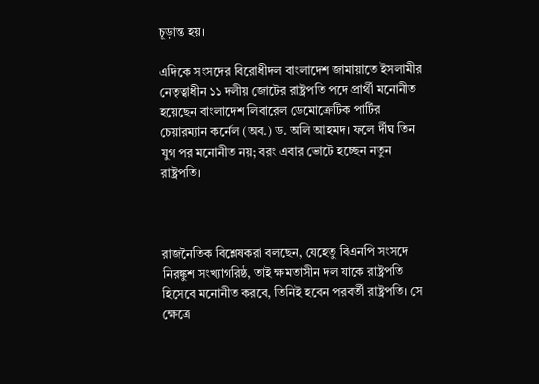চূড়ান্ত হয়।

এদিকে সংসদের বিরোধীদল বাংলাদেশ জামায়াতে ইসলামীর নেতৃত্বাধীন ১১ দলীয় জোটের রাষ্ট্রপতি পদে প্রার্থী মনোনীত হয়েছেন বাংলাদেশ লিবারেল ডেমোক্রেটিক পার্টির চেয়ারম্যান কর্নেল (অব.) ড. অলি আহমদ। ফলে র্দীঘ তিন যুগ পর মনোনীত নয়; বরং এবার ভোটে হচ্ছেন নতুন রাষ্ট্রপতি।



রাজনৈতিক বিশ্লেষকরা বলছেন, যেহেতু বিএনপি সংসদে নিরঙ্কুশ সংখ্যাগরিষ্ঠ, তাই ক্ষমতাসীন দল যাকে রাষ্ট্রপতি হিসেবে মনোনীত করবে, তিনিই হবেন পরবর্তী রাষ্ট্রপতি। সে ক্ষেত্রে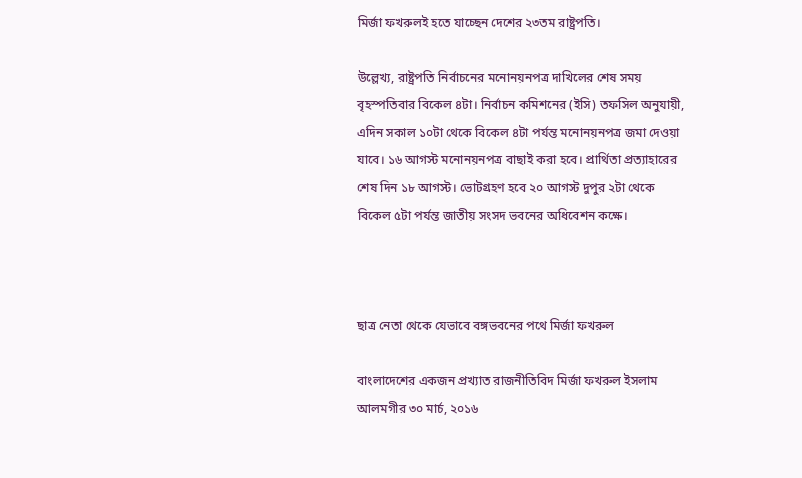মির্জা ফখরুলই হতে যাচ্ছেন দেশের ২৩তম রাষ্ট্রপতি।

উল্লেখ্য, রাষ্ট্রপতি নির্বাচনের মনোনয়নপত্র দাখিলের শেষ সময় বৃহস্পতিবার বিকেল ৪টা। নির্বাচন কমিশনের (ইসি) তফসিল অনুযায়ী, এদিন সকাল ১০টা থেকে বিকেল ৪টা পর্যন্ত মনোনয়নপত্র জমা দেওয়া যাবে। ১৬ আগস্ট মনোনয়নপত্র বাছাই করা হবে। প্রার্থিতা প্রত্যাহারের শেষ দিন ১৮ আগস্ট। ভোটগ্রহণ হবে ২০ আগস্ট দুপুর ২টা থেকে বিকেল ৫টা পর্যন্ত জাতীয় সংসদ ভবনের অধিবেশন কক্ষে।



ছাত্র নেতা থেকে যেভাবে বঙ্গভবনের পথে মির্জা ফখরুল

বাংলাদেশের একজন প্রখ্যাত রাজনীতিবিদ মির্জা ফখরুল ইসলাম আলমগীর ৩০ মার্চ, ২০১৬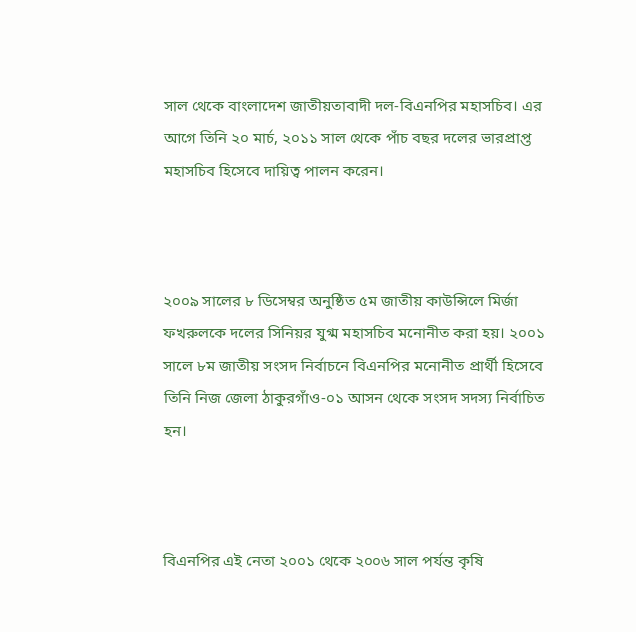সাল থেকে বাংলাদেশ জাতীয়তাবাদী দল-বিএনপির মহাসচিব। এর আগে তিনি ২০ মার্চ, ২০১১ সাল থেকে পাঁচ বছর দলের ভারপ্রাপ্ত মহাসচিব হিসেবে দায়িত্ব পালন করেন।



২০০৯ সালের ৮ ডিসেম্বর অনুষ্ঠিত ৫ম জাতীয় কাউন্সিলে মির্জা ফখরুলকে দলের সিনিয়র যুগ্ম মহাসচিব মনোনীত করা হয়। ২০০১ সালে ৮ম জাতীয় সংসদ নির্বাচনে বিএনপির মনোনীত প্রার্থী হিসেবে তিনি নিজ জেলা ঠাকুরগাঁও-০১ আসন থেকে সংসদ সদস্য নির্বাচিত হন।



বিএনপির এই নেতা ২০০১ থেকে ২০০৬ সাল পর্যন্ত কৃষি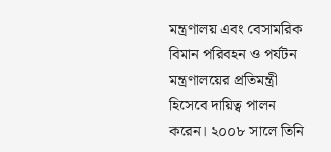মন্ত্রণালয় এবং বেসামরিক বিমান পরিবহন ও পর্যটন মন্ত্রণালয়ের প্রতিমন্ত্রী হিসেবে দায়িত্ব পালন করেন। ২০০৮ সালে তিনি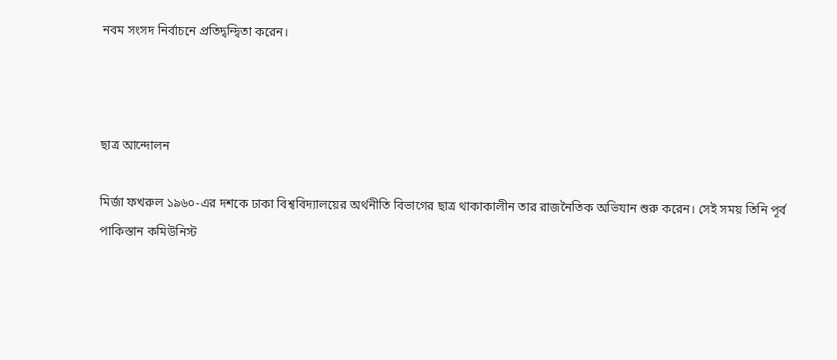নবম সংসদ নির্বাচনে প্রতিদ্বন্দ্বিতা করেন।



ছাত্র আন্দোলন

মির্জা ফখরুল ১৯৬০-এর দশকে ঢাকা বিশ্ববিদ্যালয়ের অর্থনীতি বিভাগের ছাত্র থাকাকালীন তার রাজনৈতিক অভিযান শুরু করেন। সেই সময় তিনি পূর্ব পাকিস্তান কমিউনিস্ট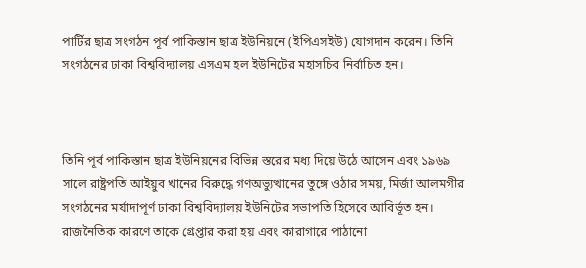পার্টির ছাত্র সংগঠন পূর্ব পাকিস্তান ছাত্র ইউনিয়নে (ইপিএসইউ) যোগদান করেন। তিনি সংগঠনের ঢাকা বিশ্ববিদ্যালয় এসএম হল ইউনিটের মহাসচিব নির্বাচিত হন।



তিনি পূর্ব পাকিস্তান ছাত্র ইউনিয়নের বিভিন্ন স্তরের মধ্য দিয়ে উঠে আসেন এবং ১৯৬৯ সালে রাষ্ট্রপতি আইয়ুব খানের বিরুদ্ধে গণঅভ্যুত্থানের তুঙ্গে ওঠার সময়, মির্জা আলমগীর সংগঠনের মর্যাদাপূর্ণ ঢাকা বিশ্ববিদ্যালয় ইউনিটের সভাপতি হিসেবে আবির্ভূত হন। রাজনৈতিক কারণে তাকে গ্রেপ্তার করা হয় এবং কারাগারে পাঠানো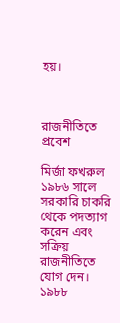হয়।



রাজনীতিতে প্রবেশ

মির্জা ফখরুল ১৯৮৬ সালে সরকারি চাকরি থেকে পদত্যাগ করেন এবং সক্রিয় রাজনীতিতে যোগ দেন। ১৯৮৮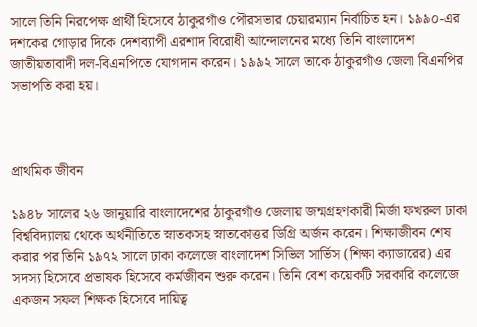সালে তিনি নিরপেক্ষ প্রার্থী হিসেবে ঠাকুরগাঁও পৌরসভার চেয়ারম্যান নির্বাচিত হন। ১৯৯০-এর দশকের গোড়ার দিকে দেশব্যাপী এরশাদ বিরোধী আন্দোলনের মধ্যে তিনি বাংলাদেশ জাতীয়তাবাদী দল-বিএনপিতে যোগদান করেন। ১৯৯২ সালে তাকে ঠাকুরগাঁও জেলা বিএনপির সভাপতি করা হয়।



প্রাথমিক জীবন

১৯৪৮ সালের ২৬ জানুয়ারি বাংলাদেশের ঠাকুরগাঁও জেলায় জন্মগ্রহণকারী মির্জা ফখরুল ঢাকা বিশ্ববিদ্যালয় থেকে অর্থনীতিতে স্নাতকসহ স্নাতকোত্তর ডিগ্রি অর্জন করেন। শিক্ষাজীবন শেষ করার পর তিনি ১৯৭২ সালে ঢাকা কলেজে বাংলাদেশ সিভিল সার্ভিস (শিক্ষা ক্যাডারের) এর সদস্য হিসেবে প্রভাষক হিসেবে কর্মজীবন শুরু করেন। তিনি বেশ কয়েকটি সরকারি কলেজে একজন সফল শিক্ষক হিসেবে দায়িত্ব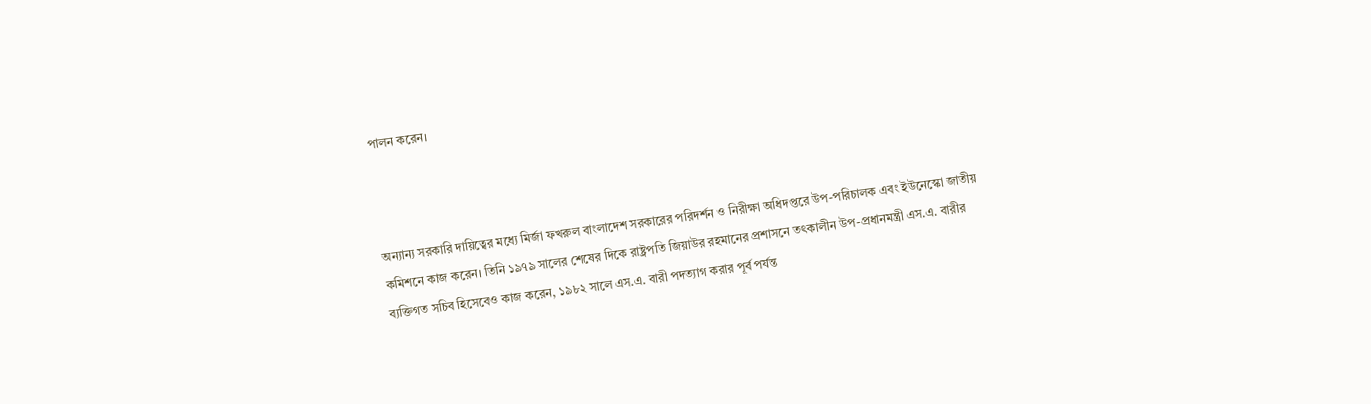পালন করেন।



অন্যান্য সরকারি দায়িত্বের মধ্যে মির্জা ফখরুল বাংলাদেশ সরকারের পরিদর্শন ও নিরীক্ষা অধিদপ্তরে উপ-পরিচালক এবং ইউনেস্কো জাতীয় কমিশনে কাজ করেন। তিনি ১৯৭৯ সালের শেষের দিকে রাষ্ট্রপতি জিয়াউর রহমানের প্রশাসনে তৎকালীন উপ-প্রধানমন্ত্রী এস.এ. বারীর ব্যক্তিগত সচিব হিসেবেও কাজ করেন, ১৯৮২ সালে এস.এ. বারী পদত্যাগ করার পূর্ব পর্যন্ত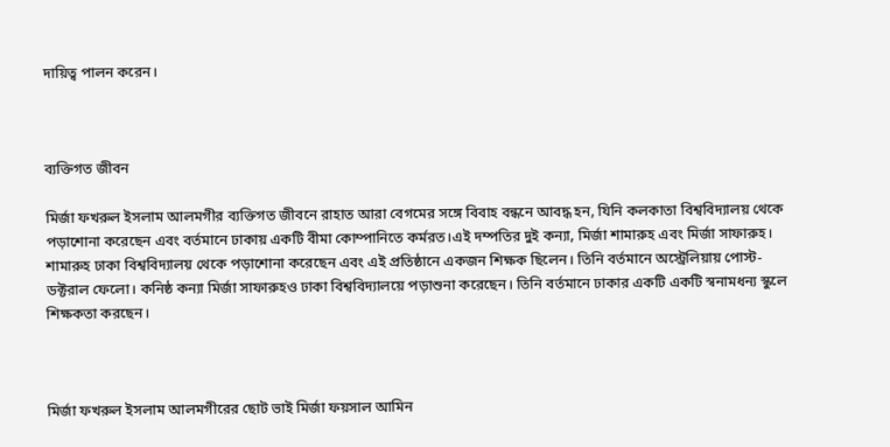দায়িত্ব পালন করেন।



ব্যক্তিগত জীবন

মির্জা ফখরুল ইসলাম আলমগীর ব্যক্তিগত জীবনে রাহাত আরা বেগমের সঙ্গে বিবাহ বন্ধনে আবদ্ধ হন, যিনি কলকাতা বিশ্ববিদ্যালয় থেকে পড়াশোনা করেছেন এবং বর্তমানে ঢাকায় একটি বীমা কোম্পানিতে কর্মরত।এই দম্পতির দুই কন্যা, মির্জা শামারুহ এবং মির্জা সাফারুহ। শামারুহ ঢাকা বিশ্ববিদ্যালয় থেকে পড়াশোনা করেছেন এবং এই প্রতিষ্ঠানে একজন শিক্ষক ছিলেন। তিনি বর্তমানে অস্ট্রেলিয়ায় পোস্ট-ডক্টরাল ফেলো। কনিষ্ঠ কন্যা মির্জা সাফারুহও ঢাকা বিশ্ববিদ্যালয়ে পড়াশুনা করেছেন। তিনি বর্তমানে ঢাকার একটি একটি স্বনামধন্য স্কুলে শিক্ষকতা করছেন।



মির্জা ফখরুল ইসলাম আলমগীরের ছোট ভাই মির্জা ফয়সাল আমিন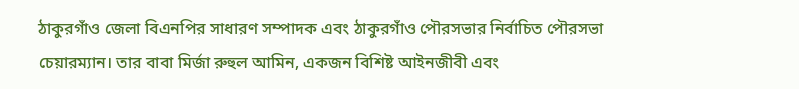ঠাকুরগাঁও জেলা বিএনপির সাধারণ সম্পাদক এবং ঠাকুরগাঁও পৌরসভার নির্বাচিত পৌরসভা চেয়ারম্যান। তার বাবা মির্জা রুহুল আমিন, একজন বিশিষ্ট আইনজীবী এবং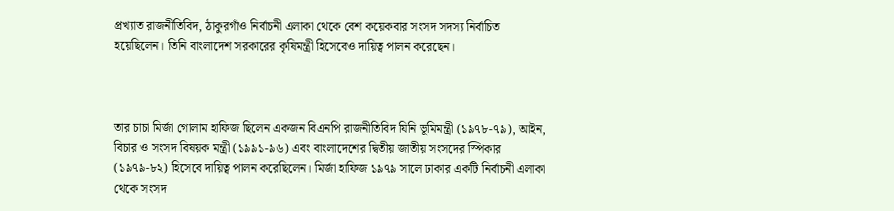প্রখ্যাত রাজনীতিবিদ, ঠাকুরগাঁও নির্বাচনী এলাকা থেকে বেশ কয়েকবার সংসদ সদস্য নির্বাচিত হয়েছিলেন। তিনি বাংলাদেশ সরকারের কৃষিমন্ত্রী হিসেবেও দায়িত্ব পালন করেছেন।



তার চাচা মির্জা গোলাম হাফিজ ছিলেন একজন বিএনপি রাজনীতিবিদ যিনি ভূমিমন্ত্রী (১৯৭৮-৭৯), আইন, বিচার ও সংসদ বিষয়ক মন্ত্রী (১৯৯১-৯৬) এবং বাংলাদেশের দ্বিতীয় জাতীয় সংসদের স্পিকার (১৯৭৯-৮২) হিসেবে দায়িত্ব পালন করেছিলেন। মির্জা হাফিজ ১৯৭৯ সালে ঢাকার একটি নির্বাচনী এলাকা থেকে সংসদ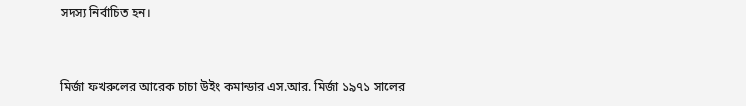সদস্য নির্বাচিত হন।



মির্জা ফখরুলের আরেক চাচা উইং কমান্ডার এস.আর. মির্জা ১৯৭১ সালের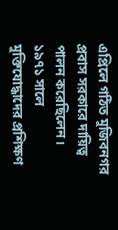এপ্রিলে গঠিত মুজিবনগর প্রবাস সরকারে দায়িত্ব পালন করেছিলেন। ১৯৭১ সালে মুক্তিযোদ্ধাদের প্রশিক্ষণ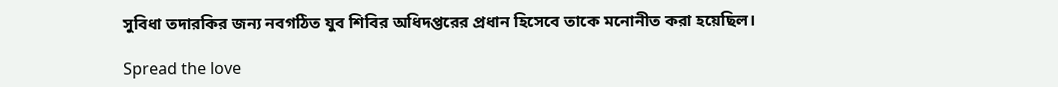সুবিধা তদারকির জন্য নবগঠিত যুব শিবির অধিদপ্তরের প্রধান হিসেবে তাকে মনোনীত করা হয়েছিল।

Spread the love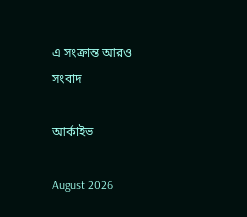এ সংক্রান্ত আরও সংবাদ

আর্কাইভ

August 2026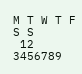M T W T F S S
 12
3456789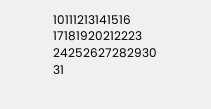10111213141516
17181920212223
24252627282930
31